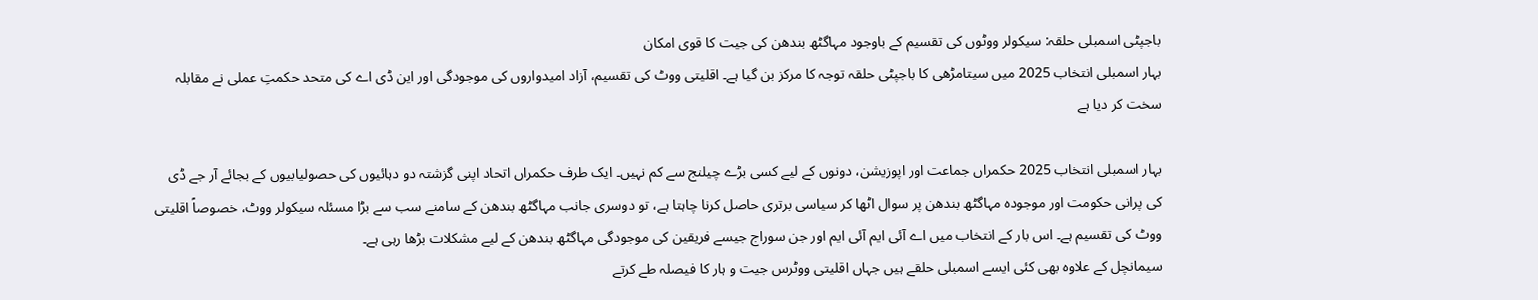باجپٹی اسمبلی حلقہ: سیکولر ووٹوں کی تقسیم کے باوجود مہاگٹھ بندھن کی جیت کا قوی امکان
بہار اسمبلی انتخاب 2025 میں سیتامڑھی کا باجپٹی حلقہ توجہ کا مرکز بن گیا ہے۔ اقلیتی ووٹ کی تقسیم، آزاد امیدواروں کی موجودگی اور این ڈی اے کی متحد حکمتِ عملی نے مقابلہ سخت کر دیا ہے

بہار اسمبلی انتخاب 2025 حکمراں جماعت اور اپوزیشن، دونوں کے لیے کسی بڑے چیلنج سے کم نہیں۔ ایک طرف حکمراں اتحاد اپنی گزشتہ دو دہائیوں کی حصولیابیوں کے بجائے آر جے ڈی کی پرانی حکومت اور موجودہ مہاگٹھ بندھن پر سوال اٹھا کر سیاسی برتری حاصل کرنا چاہتا ہے، تو دوسری جانب مہاگٹھ بندھن کے سامنے سب سے بڑا مسئلہ سیکولر ووٹ، خصوصاً اقلیتی ووٹ کی تقسیم ہے۔ اس بار کے انتخاب میں اے آئی ایم آئی ایم اور جن سوراج جیسے فریقین کی موجودگی مہاگٹھ بندھن کے لیے مشکلات بڑھا رہی ہے۔
سیمانچل کے علاوہ بھی کئی ایسے اسمبلی حلقے ہیں جہاں اقلیتی ووٹرس جیت و ہار کا فیصلہ طے کرتے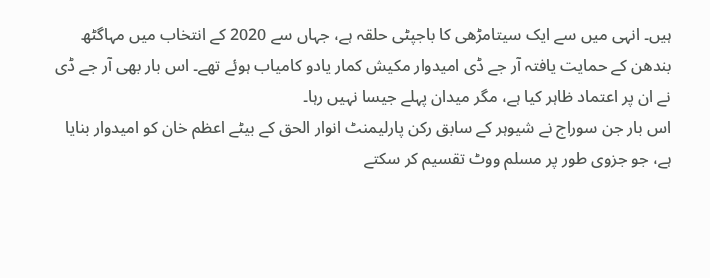ہیں۔ انہی میں سے ایک سیتامڑھی کا باجپٹی حلقہ ہے، جہاں سے 2020 کے انتخاب میں مہاگٹھ بندھن کے حمایت یافتہ آر جے ڈی امیدوار مکیش کمار یادو کامیاب ہوئے تھے۔ اس بار بھی آر جے ڈی نے ان پر اعتماد ظاہر کیا ہے، مگر میدان پہلے جیسا نہیں رہا۔
اس بار جن سوراج نے شیوہر کے سابق رکن پارلیمنٹ انوار الحق کے بیٹے اعظم خان کو امیدوار بنایا ہے، جو جزوی طور پر مسلم ووٹ تقسیم کر سکتے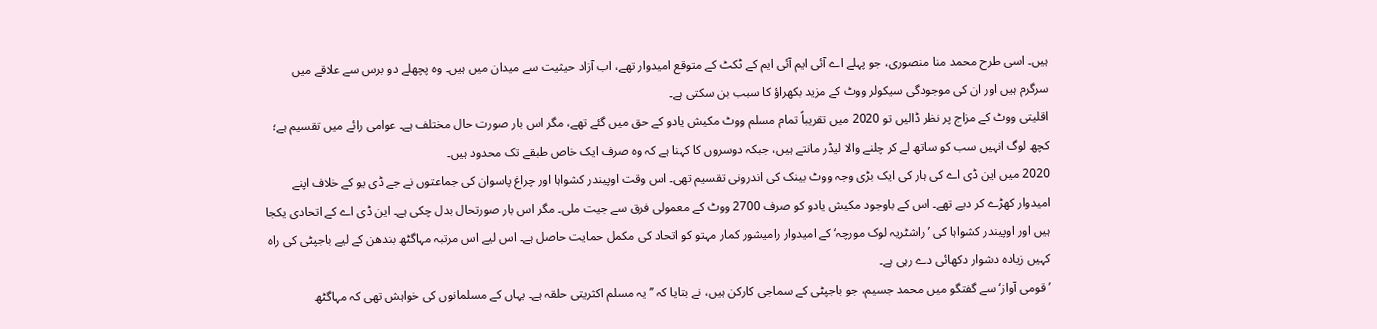ہیں۔ اسی طرح محمد منا منصوری، جو پہلے اے آئی ایم آئی ایم کے ٹکٹ کے متوقع امیدوار تھے، اب آزاد حیثیت سے میدان میں ہیں۔ وہ پچھلے دو برس سے علاقے میں سرگرم ہیں اور ان کی موجودگی سیکولر ووٹ کے مزید بکھراؤ کا سبب بن سکتی ہے۔
اقلیتی ووٹ کے مزاج پر نظر ڈالیں تو 2020 میں تقریباً تمام مسلم ووٹ مکیش یادو کے حق میں گئے تھے، مگر اس بار صورت حال مختلف ہے۔ عوامی رائے میں تقسیم ہے؛ کچھ لوگ انہیں سب کو ساتھ لے کر چلنے والا لیڈر مانتے ہیں، جبکہ دوسروں کا کہنا ہے کہ وہ صرف ایک خاص طبقے تک محدود ہیں۔
2020 میں این ڈی اے کی ہار کی ایک بڑی وجہ ووٹ بینک کی اندرونی تقسیم تھی۔ اس وقت اوپیندر کشواہا اور چراغ پاسوان کی جماعتوں نے جے ڈی یو کے خلاف اپنے امیدوار کھڑے کر دیے تھے۔ اس کے باوجود مکیش یادو کو صرف 2700 ووٹ کے معمولی فرق سے جیت ملی۔ مگر اس بار صورتحال بدل چکی ہے۔ این ڈی اے کے اتحادی یکجا ہیں اور اوپیندر کشواہا کی ’راشٹریہ لوک مورچہ‘ کے امیدوار رامیشور کمار مہتو کو اتحاد کی مکمل حمایت حاصل ہے۔ اس لیے اس مرتبہ مہاگٹھ بندھن کے لیے باجپٹی کی راہ کہیں زیادہ دشوار دکھائی دے رہی ہے۔
’قومی آواز‘ سے گفتگو میں محمد جسیم، جو باجپٹی کے سماجی کارکن ہیں، نے بتایا کہ ’’یہ مسلم اکثریتی حلقہ ہے۔ یہاں کے مسلمانوں کی خواہش تھی کہ مہاگٹھ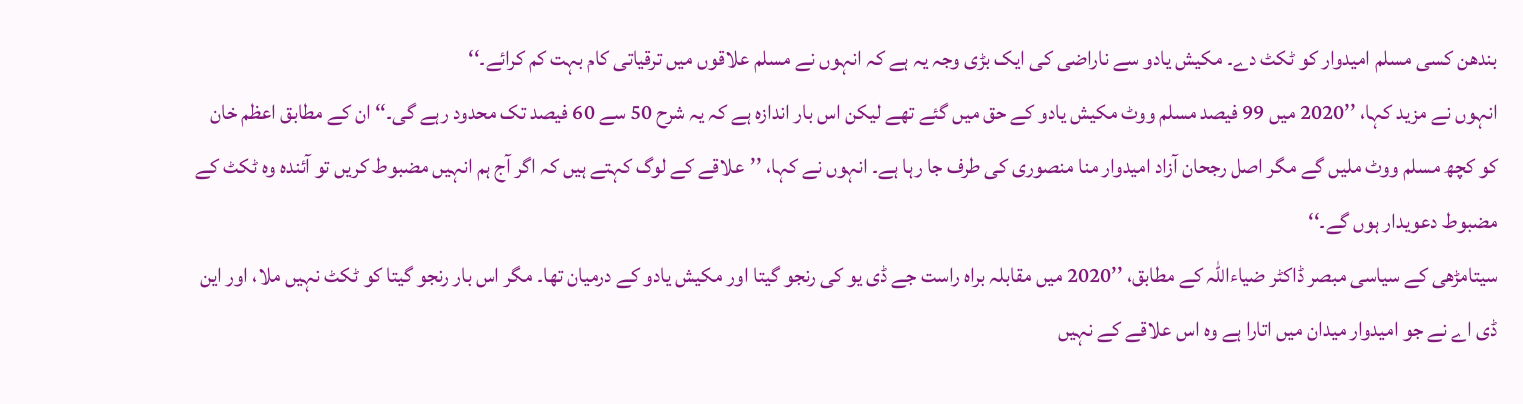بندھن کسی مسلم امیدوار کو ٹکٹ دے۔ مکیش یادو سے ناراضی کی ایک بڑی وجہ یہ ہے کہ انہوں نے مسلم علاقوں میں ترقیاتی کام بہت کم کرائے۔‘‘
انہوں نے مزید کہا، ’’2020 میں 99 فیصد مسلم ووٹ مکیش یادو کے حق میں گئے تھے لیکن اس بار اندازہ ہے کہ یہ شرح 50 سے 60 فیصد تک محدود رہے گی۔‘‘ ان کے مطابق اعظم خان کو کچھ مسلم ووٹ ملیں گے مگر اصل رجحان آزاد امیدوار منا منصوری کی طرف جا رہا ہے۔ انہوں نے کہا، ’’علاقے کے لوگ کہتے ہیں کہ اگر آج ہم انہیں مضبوط کریں تو آئندہ وہ ٹکٹ کے مضبوط دعویدار ہوں گے۔‘‘
سیتامڑھی کے سیاسی مبصر ڈاکٹر ضیاءاللہ کے مطابق، ’’2020 میں مقابلہ براہ راست جے ڈی یو کی رنجو گیتا اور مکیش یادو کے درمیان تھا۔ مگر اس بار رنجو گیتا کو ٹکٹ نہیں ملا، اور این ڈی اے نے جو امیدوار میدان میں اتارا ہے وہ اس علاقے کے نہیں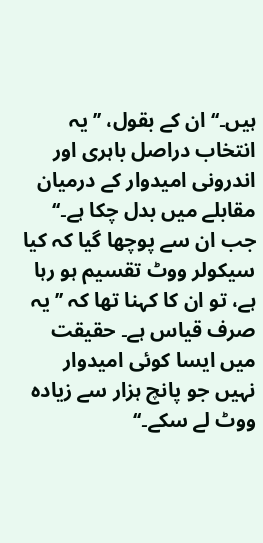ہیں۔‘‘ ان کے بقول، ’’یہ انتخاب دراصل باہری اور اندرونی امیدوار کے درمیان مقابلے میں بدل چکا ہے۔‘‘
جب ان سے پوچھا گیا کہ کیا سیکولر ووٹ تقسیم ہو رہا ہے، تو ان کا کہنا تھا کہ ’’یہ صرف قیاس ہے۔ حقیقت میں ایسا کوئی امیدوار نہیں جو پانچ ہزار سے زیادہ ووٹ لے سکے۔‘‘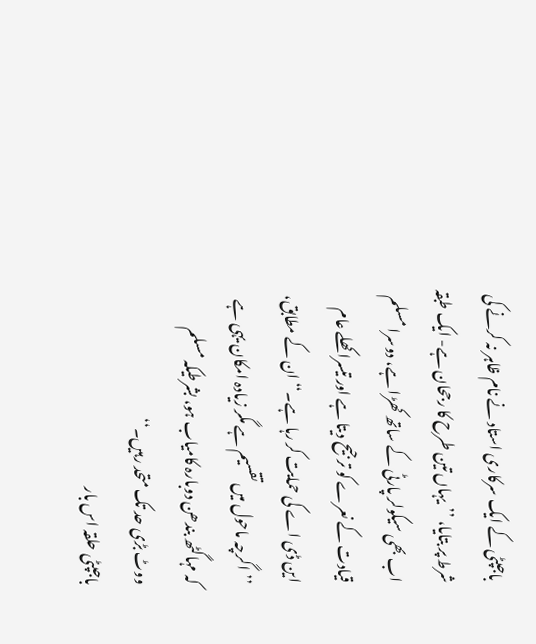باجپٹی کے ایک سرکاری استاد نے نام ظاہر نہ کرنے کی شرط پر بتایا، ’’یہاں تین طرح کا رجحان ہے- ایک طبقہ اب بھی سیکولر پارٹی کے ساتھ کھڑا ہے، دوسرا مسلم قیادت کے نعرے کو ترجیح دیتا ہے اور تیسرا کھلے عام این ڈی اے کی حمایت کر رہا ہے۔‘‘ ان کے مطابق، ’’اگرچہ ماحول میں تقسیم ہے مگر زیادہ امکان یہی ہے کہ مہاگٹھ بندھن دوبارہ کامیاب ہو، بشرطیکہ مسلم ووٹ بڑی حد تک متحد رہیں۔‘‘
باجپٹی حلقہ اس بار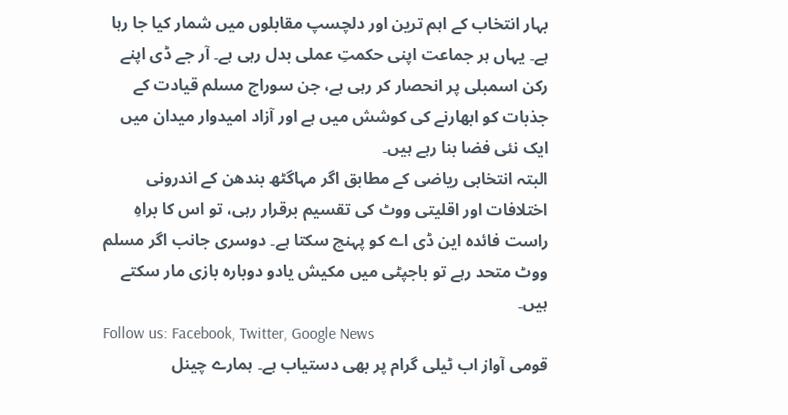بہار انتخاب کے اہم ترین اور دلچسپ مقابلوں میں شمار کیا جا رہا ہے۔ یہاں ہر جماعت اپنی حکمتِ عملی بدل رہی ہے۔ آر جے ڈی اپنے رکن اسمبلی پر انحصار کر رہی ہے، جن سوراج مسلم قیادت کے جذبات کو ابھارنے کی کوشش میں ہے اور آزاد امیدوار میدان میں ایک نئی فضا بنا رہے ہیں۔
البتہ انتخابی ریاضی کے مطابق اگر مہاگٹھ بندھن کے اندرونی اختلافات اور اقلیتی ووٹ کی تقسیم برقرار رہی، تو اس کا براہِ راست فائدہ این ڈی اے کو پہنچ سکتا ہے۔ دوسری جانب اگر مسلم ووٹ متحد رہے تو باجپٹی میں مکیش یادو دوبارہ بازی مار سکتے ہیں۔
Follow us: Facebook, Twitter, Google News
قومی آواز اب ٹیلی گرام پر بھی دستیاب ہے۔ ہمارے چینل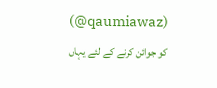(qaumiawaz@) کو جوائن کرنے کے لئے یہاں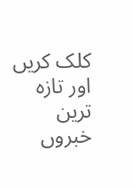کلک کریں اور تازہ ترین خبروں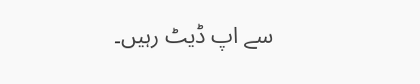سے اپ ڈیٹ رہیں۔